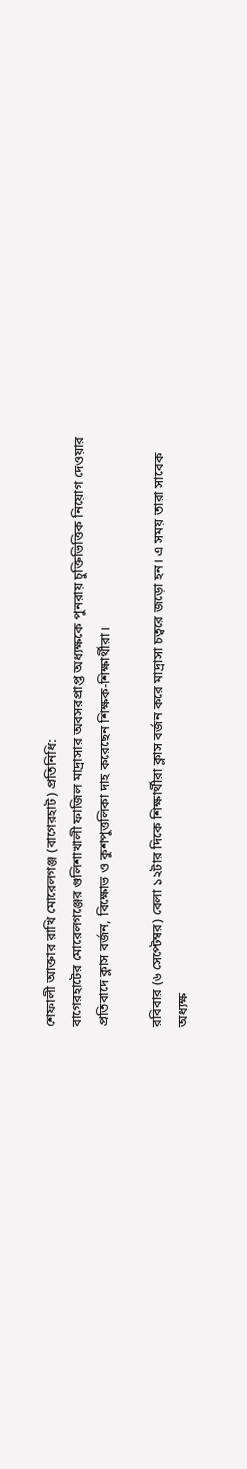শেফালী আক্তার রাখি মোরেলগঞ্জ (বাগেরহাট) প্রতিনিধি:
বাগেরহাটের মোরেলগঞ্জের গুলিশাখালী ফাজিল মাদ্রাসার অবসরপ্রাপ্ত অধ্যক্ষকে পুনরায় চুক্তিভিত্তিক নিয়োগ দেওয়ার প্রতিবাদে ক্লাস বর্জন, বিক্ষোভ ও কুশপুত্তলিকা দাহ করেছেন শিক্ষক-শিক্ষার্থীরা।

রবিবার (৬ সেপ্টেম্বর) বেলা ১২টার দিকে শিক্ষার্থীরা ক্লাস বর্জন করে মাদ্রাসা চত্বরে জড়ো হন। এ সময় তারা সাবেক অধ্যক্ষ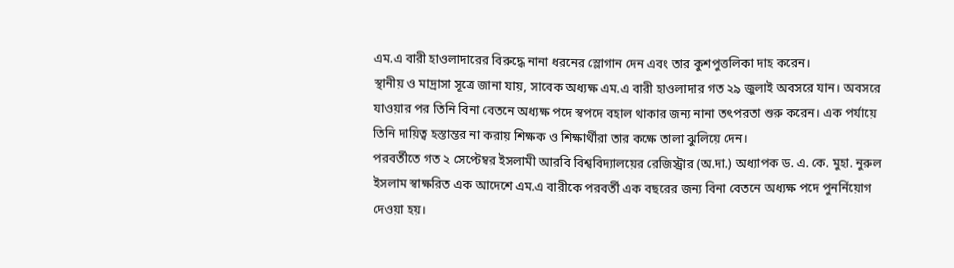এম.এ বারী হাওলাদারের বিরুদ্ধে নানা ধরনের স্লোগান দেন এবং তার কুশপুত্তলিকা দাহ করেন।
স্থানীয় ও মাদ্রাসা সূত্রে জানা যায়, সাবেক অধ্যক্ষ এম.এ বারী হাওলাদার গত ২৯ জুলাই অবসরে যান। অবসরে যাওয়ার পর তিনি বিনা বেতনে অধ্যক্ষ পদে স্বপদে বহাল থাকার জন্য নানা তৎপরতা শুরু করেন। এক পর্যায়ে তিনি দায়িত্ব হস্তান্তর না করায় শিক্ষক ও শিক্ষার্থীরা তার কক্ষে তালা ঝুলিয়ে দেন।
পরবর্তীতে গত ২ সেপ্টেম্বর ইসলামী আরবি বিশ্ববিদ্যালয়ের রেজিস্ট্রার (অ.দা.) অধ্যাপক ড. এ. কে. মুহা. নুরুল ইসলাম স্বাক্ষরিত এক আদেশে এম.এ বারীকে পরবর্তী এক বছরের জন্য বিনা বেতনে অধ্যক্ষ পদে পুনর্নিয়োগ দেওয়া হয়।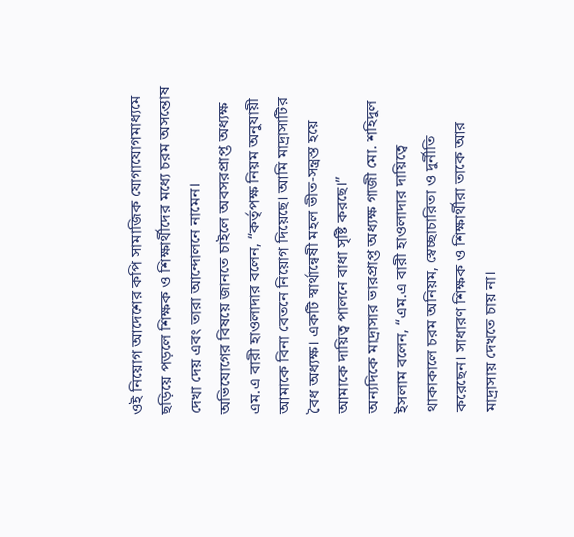ওই নিয়োগ আদেশের কপি সামাজিক যোগাযোগমাধ্যমে ছড়িয়ে পড়লে শিক্ষক ও শিক্ষার্থীদের মধ্যে চরম অসন্তোষ দেখা দেয় এবং তারা আন্দোলনে নামেন।
অভিযোগের বিষয়ে জানতে চাইলে অবসরপ্রাপ্ত অধ্যক্ষ এম.এ বারী হাওলাদার বলেন, “কর্তৃপক্ষ নিয়ম অনুযায়ী আমাকে বিনা বেতনে নিয়োগ দিয়েছে। আমি মাদ্রাসাটির বৈধ অধ্যক্ষ। একটি স্বার্থান্বেষী মহল ভীত-সন্ত্রস্ত হয়ে আমাকে দায়িত্ব পালনে বাধা সৃষ্টি করছে।”
অন্যদিকে মাদ্রাসার ভারপ্রাপ্ত অধ্যক্ষ গাজী মো. শহিদুল ইসলাম বলেন, “এম.এ বারী হাওলাদার দায়িত্বে থাকাকালে চরম অনিয়ম, স্বেচ্ছাচারিতা ও দুর্নীতি করেছেন। সাধারণ শিক্ষক ও শিক্ষার্থীরা তাকে আর মাদ্রাসায় দেখতে চায় না।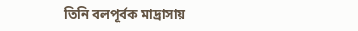তিনি বলপূর্বক মাদ্রাসায়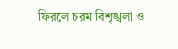ফিরলে চরম বিশৃঙ্খলা ও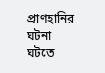প্রাণহানির ঘটনা ঘটতে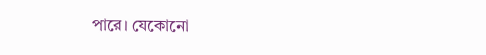পারে। যেকোনো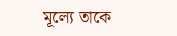মূল্যে তাকে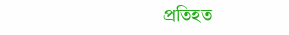প্রতিহত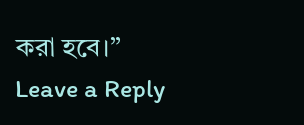করা হবে।”
Leave a Reply